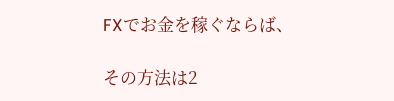FXでお金を稼ぐならば、

その方法は2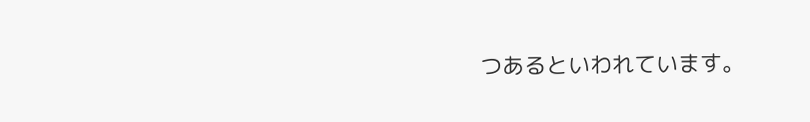つあるといわれています。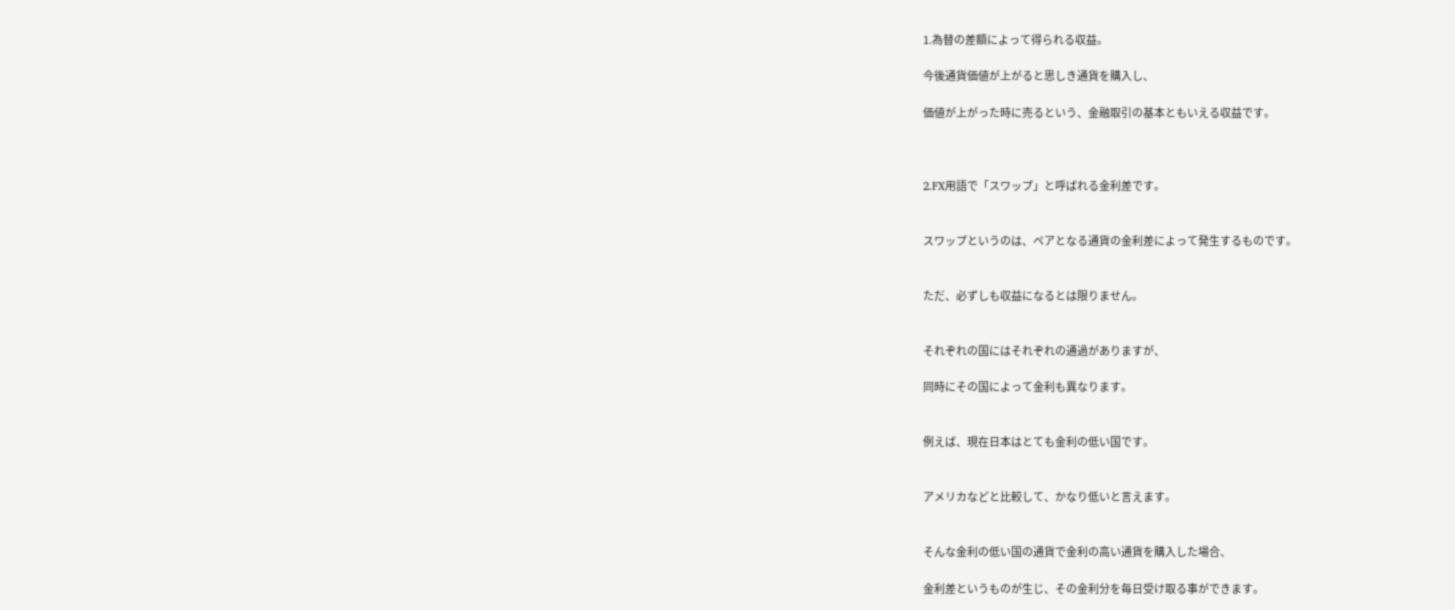1.為替の差額によって得られる収益。

今後通貨価値が上がると思しき通貨を購入し、

価値が上がった時に売るという、金融取引の基本ともいえる収益です。



2.FX用語で「スワップ」と呼ばれる金利差です。


スワップというのは、ペアとなる通貨の金利差によって発生するものです。


ただ、必ずしも収益になるとは限りません。


それぞれの国にはそれぞれの通過がありますが、

同時にその国によって金利も異なります。


例えば、現在日本はとても金利の低い国です。


アメリカなどと比較して、かなり低いと言えます。


そんな金利の低い国の通貨で金利の高い通貨を購入した場合、

金利差というものが生じ、その金利分を毎日受け取る事ができます。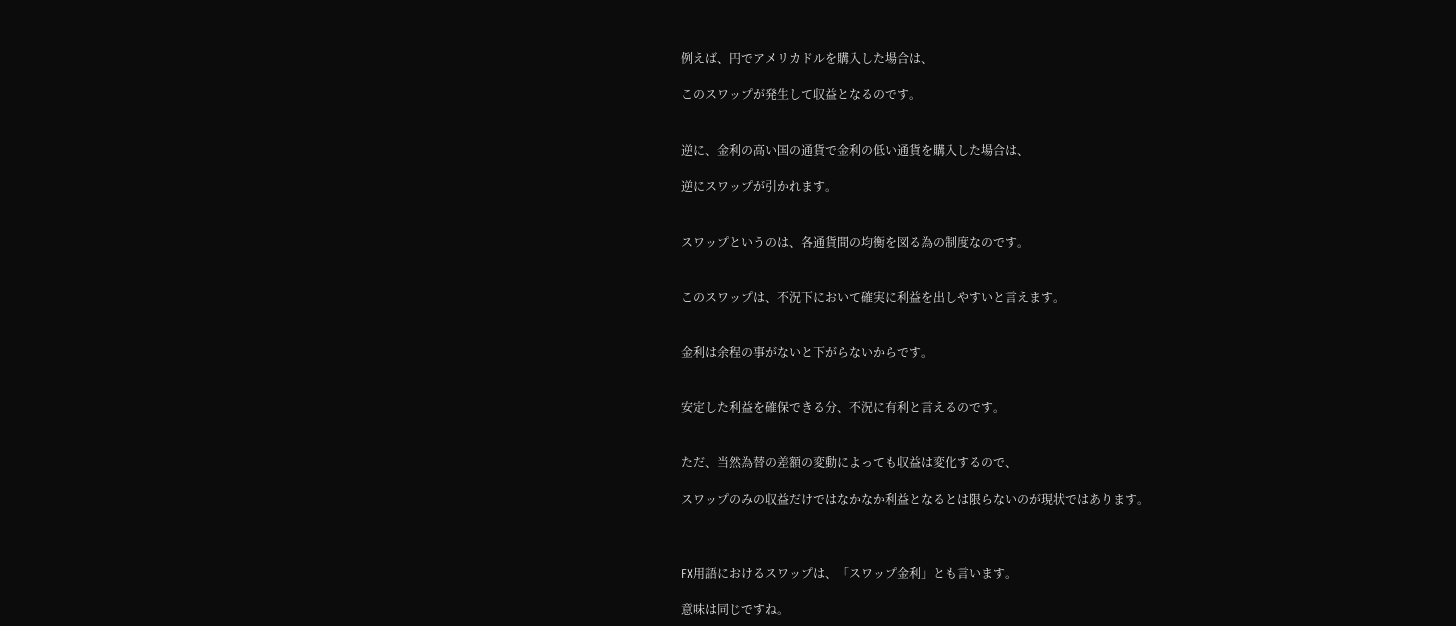例えば、円でアメリカドルを購入した場合は、

このスワップが発生して収益となるのです。


逆に、金利の高い国の通貨で金利の低い通貨を購入した場合は、

逆にスワップが引かれます。


スワップというのは、各通貨間の均衡を図る為の制度なのです。


このスワップは、不況下において確実に利益を出しやすいと言えます。


金利は余程の事がないと下がらないからです。


安定した利益を確保できる分、不況に有利と言えるのです。


ただ、当然為替の差額の変動によっても収益は変化するので、

スワップのみの収益だけではなかなか利益となるとは限らないのが現状ではあります。



FX用語におけるスワップは、「スワップ金利」とも言います。

意味は同じですね。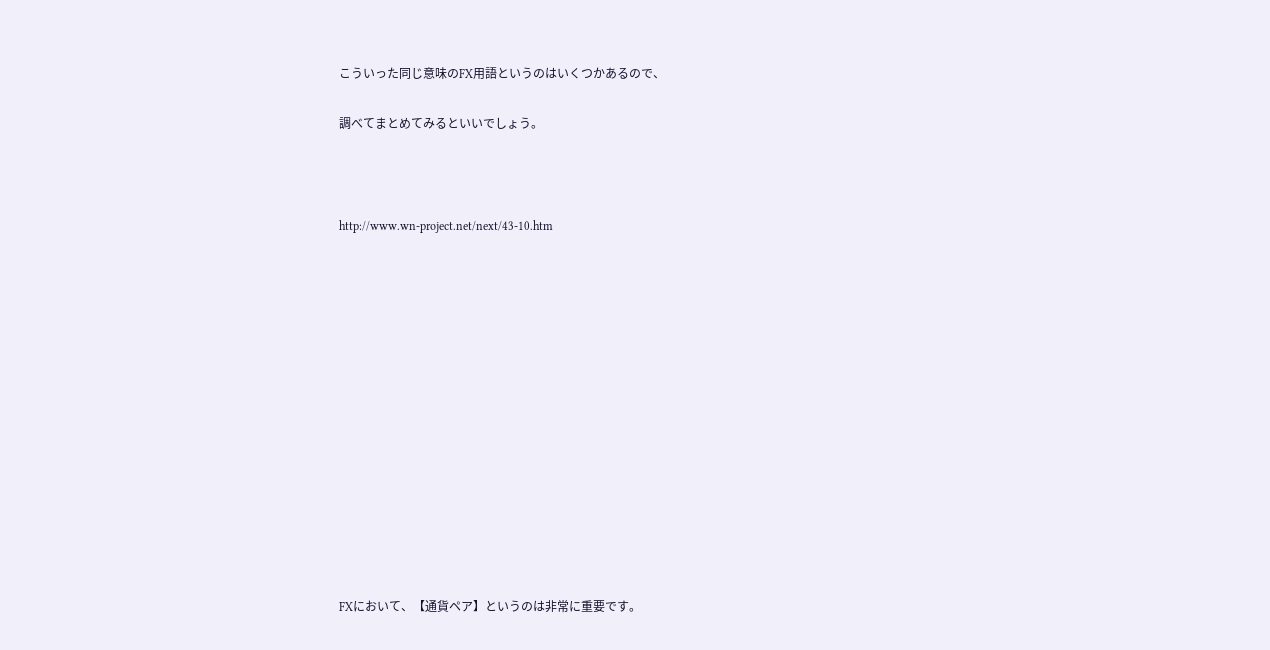こういった同じ意味のFX用語というのはいくつかあるので、

調べてまとめてみるといいでしょう。



http://www.wn-project.net/next/43-10.htm














FXにおいて、【通貨ペア】というのは非常に重要です。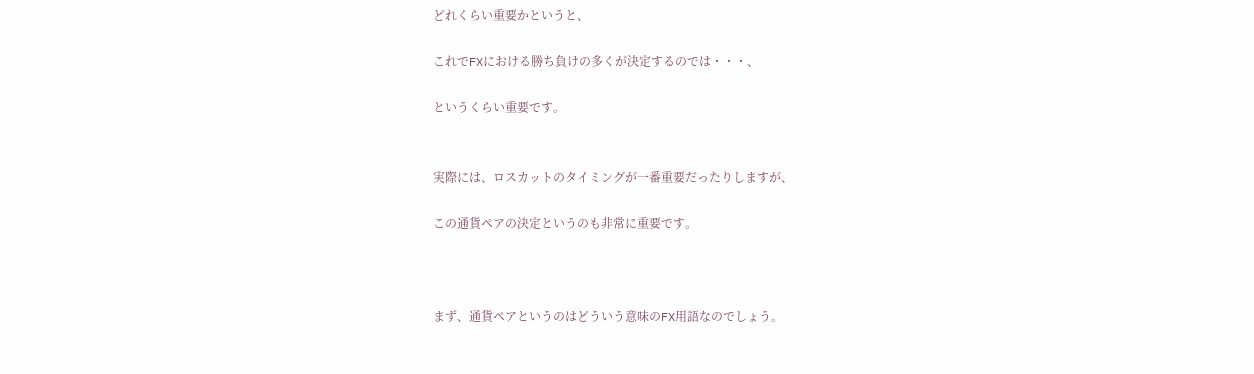どれくらい重要かというと、

これでFXにおける勝ち負けの多くが決定するのでは・・・、

というくらい重要です。


実際には、ロスカットのタイミングが一番重要だったりしますが、

この通貨ペアの決定というのも非常に重要です。



まず、通貨ペアというのはどういう意味のFX用語なのでしょう。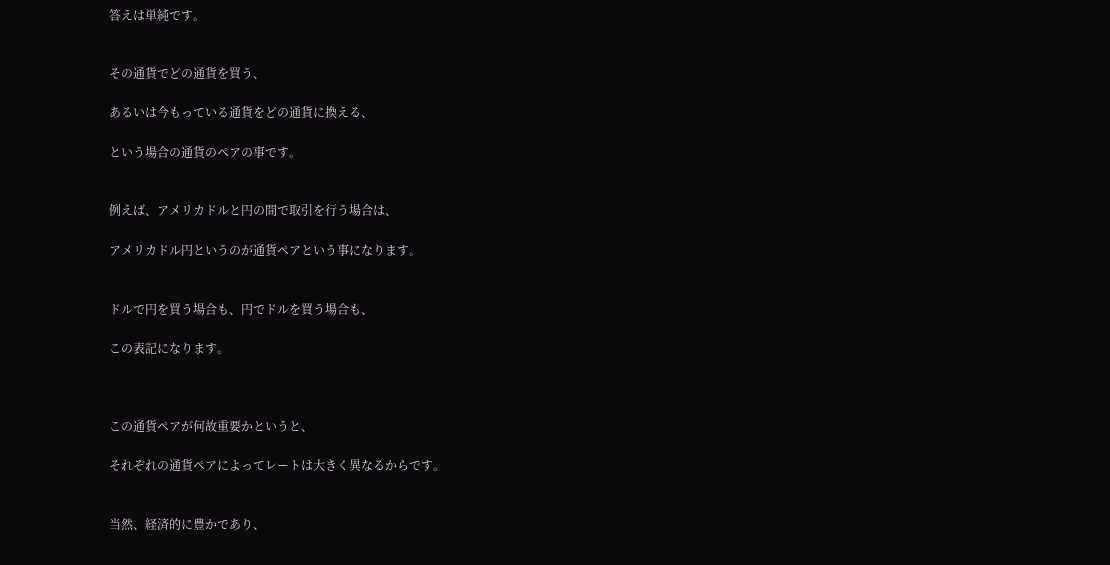答えは単純です。


その通貨でどの通貨を買う、

あるいは今もっている通貨をどの通貨に換える、

という場合の通貨のペアの事です。


例えば、アメリカドルと円の間で取引を行う場合は、

アメリカドル円というのが通貨ペアという事になります。


ドルで円を買う場合も、円でドルを買う場合も、

この表記になります。



この通貨ペアが何故重要かというと、

それぞれの通貨ペアによってレートは大きく異なるからです。


当然、経済的に豊かであり、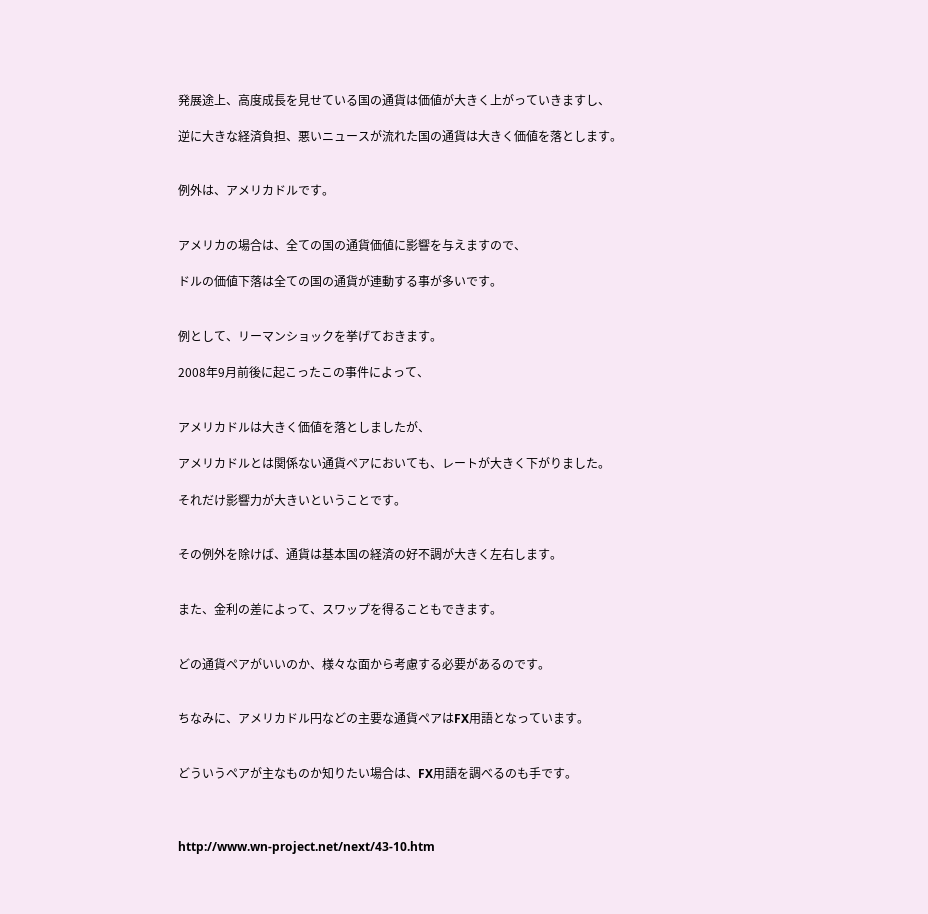発展途上、高度成長を見せている国の通貨は価値が大きく上がっていきますし、

逆に大きな経済負担、悪いニュースが流れた国の通貨は大きく価値を落とします。


例外は、アメリカドルです。


アメリカの場合は、全ての国の通貨価値に影響を与えますので、

ドルの価値下落は全ての国の通貨が連動する事が多いです。


例として、リーマンショックを挙げておきます。

2008年9月前後に起こったこの事件によって、


アメリカドルは大きく価値を落としましたが、

アメリカドルとは関係ない通貨ペアにおいても、レートが大きく下がりました。

それだけ影響力が大きいということです。


その例外を除けば、通貨は基本国の経済の好不調が大きく左右します。


また、金利の差によって、スワップを得ることもできます。


どの通貨ペアがいいのか、様々な面から考慮する必要があるのです。


ちなみに、アメリカドル円などの主要な通貨ペアはFX用語となっています。


どういうペアが主なものか知りたい場合は、FX用語を調べるのも手です。



http://www.wn-project.net/next/43-10.htm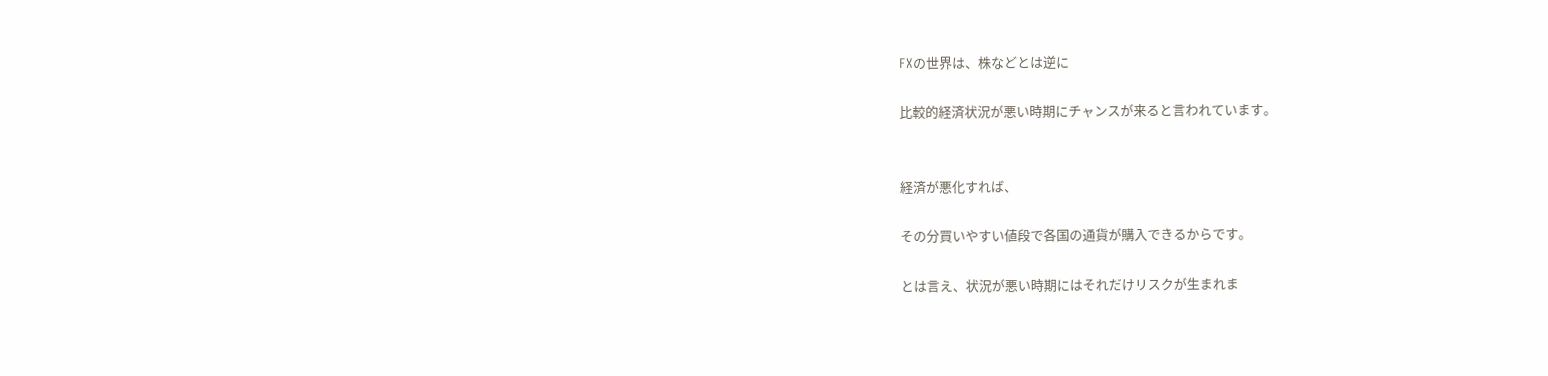FXの世界は、株などとは逆に

比較的経済状況が悪い時期にチャンスが来ると言われています。


経済が悪化すれば、

その分買いやすい値段で各国の通貨が購入できるからです。

とは言え、状況が悪い時期にはそれだけリスクが生まれま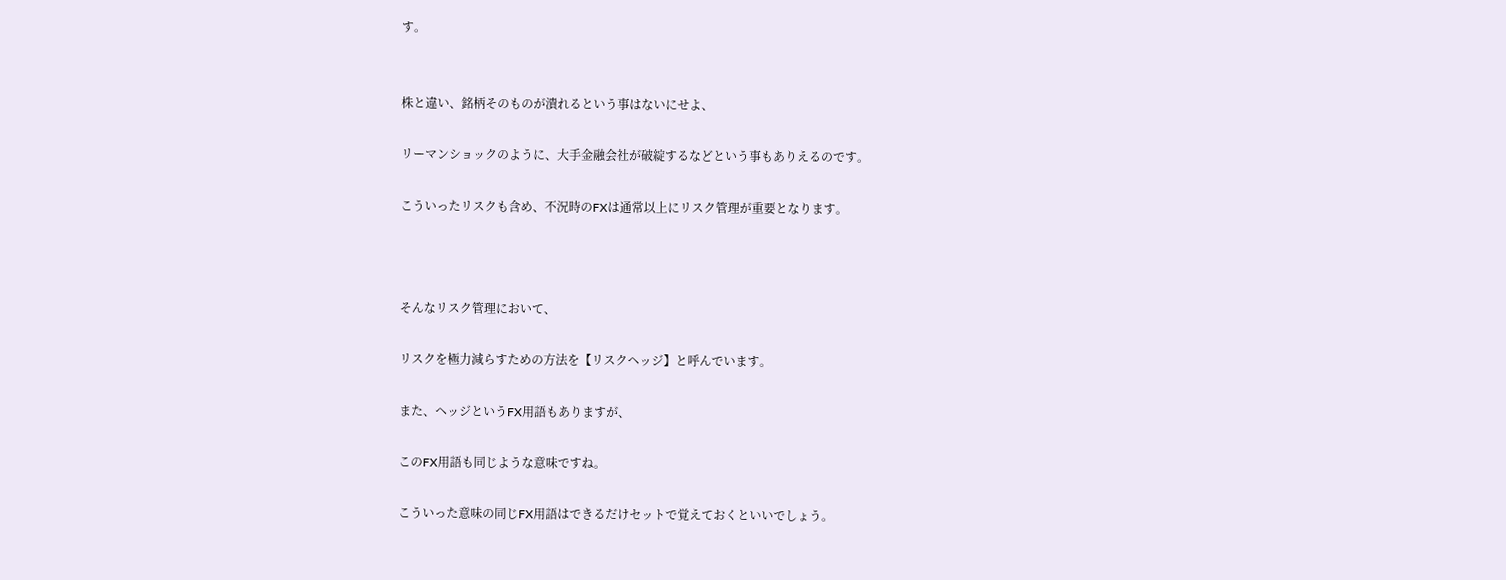す。


株と違い、銘柄そのものが潰れるという事はないにせよ、

リーマンショックのように、大手金融会社が破綻するなどという事もありえるのです。

こういったリスクも含め、不況時のFXは通常以上にリスク管理が重要となります。



そんなリスク管理において、

リスクを極力減らすための方法を【リスクヘッジ】と呼んでいます。

また、ヘッジというFX用語もありますが、

このFX用語も同じような意味ですね。

こういった意味の同じFX用語はできるだけセットで覚えておくといいでしょう。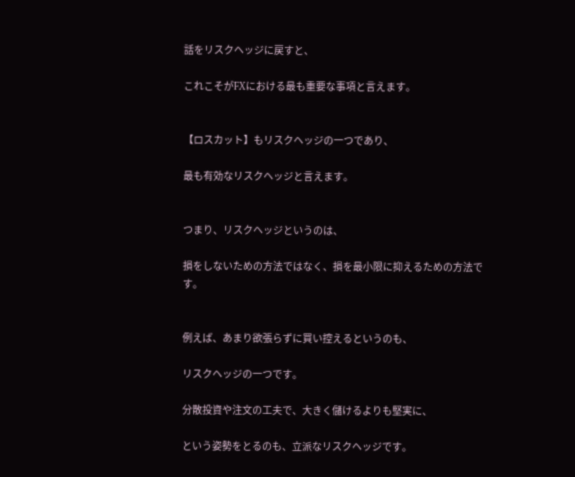話をリスクヘッジに戻すと、

これこそがFXにおける最も重要な事項と言えます。


【ロスカット】もリスクヘッジの一つであり、

最も有効なリスクヘッジと言えます。


つまり、リスクヘッジというのは、

損をしないための方法ではなく、損を最小限に抑えるための方法です。


例えば、あまり欲張らずに買い控えるというのも、

リスクヘッジの一つです。

分散投資や注文の工夫で、大きく儲けるよりも堅実に、

という姿勢をとるのも、立派なリスクヘッジです。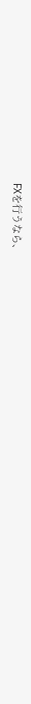FXを行うなら、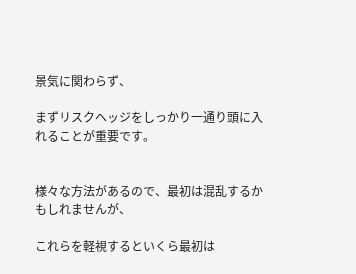景気に関わらず、

まずリスクヘッジをしっかり一通り頭に入れることが重要です。


様々な方法があるので、最初は混乱するかもしれませんが、

これらを軽視するといくら最初は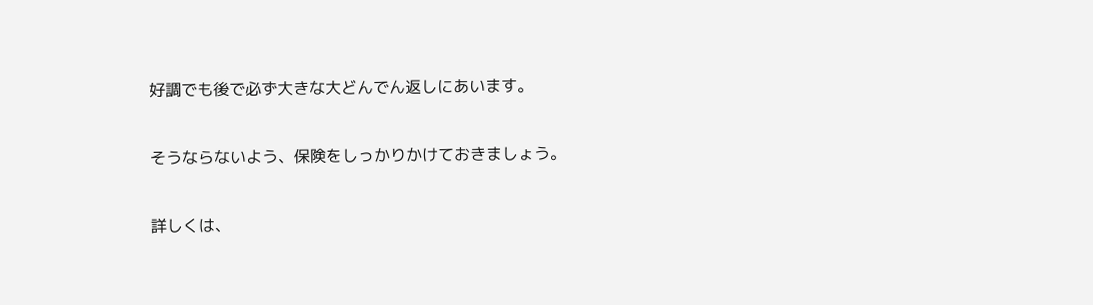好調でも後で必ず大きな大どんでん返しにあいます。


そうならないよう、保険をしっかりかけておきましょう。


詳しくは、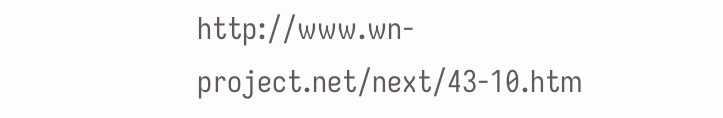http://www.wn-project.net/next/43-10.htm